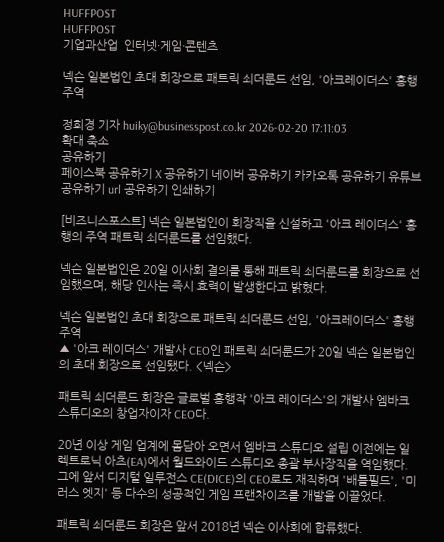HUFFPOST
HUFFPOST
기업과산업  인터넷·게임·콘텐츠

넥슨 일본법인 초대 회장으로 패트릭 쇠더룬드 선임, '아크레이더스' 흥행 주역

정희경 기자 huiky@businesspost.co.kr 2026-02-20 17:11:03
확대 축소
공유하기
페이스북 공유하기 X 공유하기 네이버 공유하기 카카오톡 공유하기 유튜브 공유하기 url 공유하기 인쇄하기

[비즈니스포스트] 넥슨 일본법인이 회장직을 신설하고 '아크 레이더스' 흥행의 주역 패트릭 쇠더룬드를 선임했다.

넥슨 일본법인은 20일 이사회 결의를 통해 패트릭 쇠더룬드를 회장으로 선임했으며, 해당 인사는 즉시 효력이 발생한다고 밝혔다.

넥슨 일본법인 초대 회장으로 패트릭 쇠더룬드 선임, '아크레이더스' 흥행 주역
▲ '아크 레이더스' 개발사 CEO인 패트릭 쇠더룬드가 20일 넥슨 일본법인의 초대 회장으로 선임됐다. <넥슨>

패트릭 쇠더룬드 회장은 글로벌 흥행작 '아크 레이더스'의 개발사 엠바크스튜디오의 창업자이자 CEO다.

20년 이상 게임 업계에 몸담아 오면서 엠바크 스튜디오 설립 이전에는 일렉트로닉 아츠(EA)에서 월드와이드 스튜디오 총괄 부사장직을 역임했다. 그에 앞서 디지털 일루전스 CE(DICE)의 CEO로도 재직하며 '배틀필드', '미러스 엣지' 등 다수의 성공적인 게임 프랜차이즈를 개발을 이끌었다.

패트릭 쇠더룬드 회장은 앞서 2018년 넥슨 이사회에 합류했다.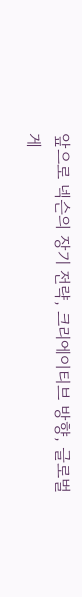앞으로 넥슨의 장기 전략, 크리에이티브 방향, 글로벌 게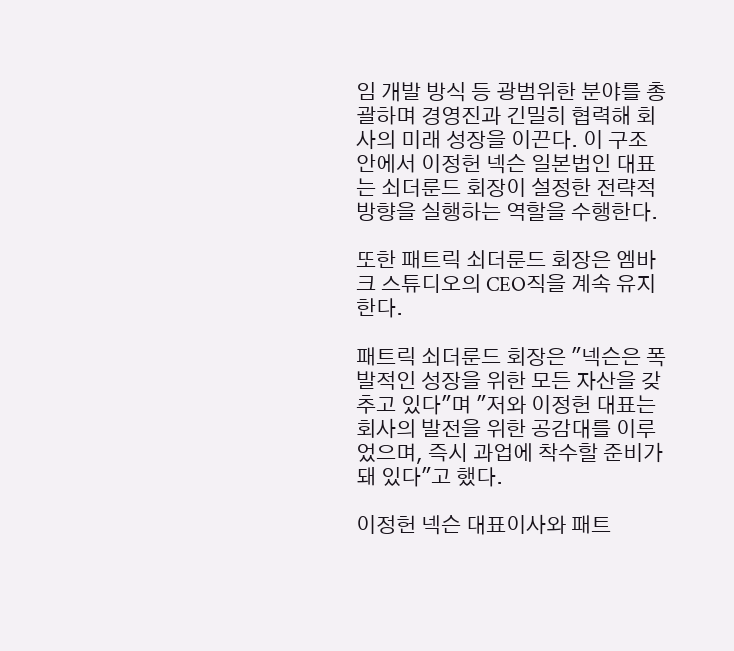임 개발 방식 등 광범위한 분야를 총괄하며 경영진과 긴밀히 협력해 회사의 미래 성장을 이끈다. 이 구조 안에서 이정헌 넥슨 일본법인 대표는 쇠더룬드 회장이 설정한 전략적 방향을 실행하는 역할을 수행한다.

또한 패트릭 쇠더룬드 회장은 엠바크 스튜디오의 CEO직을 계속 유지한다.

패트릭 쇠더룬드 회장은 "넥슨은 폭발적인 성장을 위한 모든 자산을 갖추고 있다"며 "저와 이정헌 대표는 회사의 발전을 위한 공감대를 이루었으며, 즉시 과업에 착수할 준비가 돼 있다"고 했다.

이정헌 넥슨 대표이사와 패트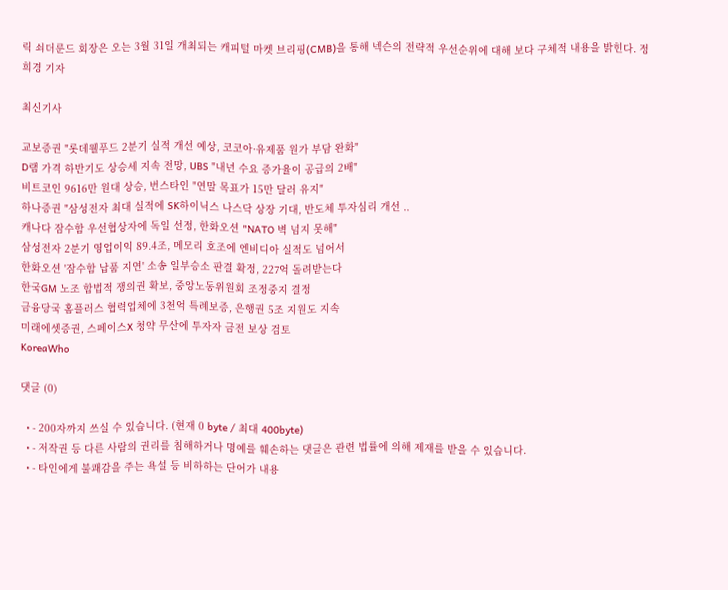릭 쇠더룬드 회장은 오는 3월 31일 개최되는 캐피털 마켓 브리핑(CMB)을 통해 넥슨의 전략적 우선순위에 대해 보다 구체적 내용을 밝힌다. 정희경 기자

최신기사

교보증권 "롯데웰푸드 2분기 실적 개선 예상, 코코아·유제품 원가 부담 완화"
D램 가격 하반기도 상승세 지속 전망, UBS "내년 수요 증가율이 공급의 2배"
비트코인 9616만 원대 상승, 번스타인 "연말 목표가 15만 달러 유지"
하나증권 "삼성전자 최대 실적에 SK하이닉스 나스닥 상장 기대, 반도체 투자심리 개선 ..
캐나다 잠수함 우선협상자에 독일 선정, 한화오션 "NATO 벽 넘지 못해"
삼성전자 2분기 영업이익 89.4조, 메모리 호조에 엔비디아 실적도 넘어서
한화오션 '잠수함 납품 지연' 소송 일부승소 판결 확정, 227억 돌려받는다
한국GM 노조 합법적 쟁의권 확보, 중앙노동위원회 조정중지 결정
금융당국 홈플러스 협력업체에 3천억 특례보증, 은행권 5조 지원도 지속
미래에셋증권, 스페이스X 청약 무산에 투자자 금전 보상 검토
KoreaWho

댓글 (0)

  • - 200자까지 쓰실 수 있습니다. (현재 0 byte / 최대 400byte)
  • - 저작권 등 다른 사람의 권리를 침해하거나 명예를 훼손하는 댓글은 관련 법률에 의해 제재를 받을 수 있습니다.
  • - 타인에게 불쾌감을 주는 욕설 등 비하하는 단어가 내용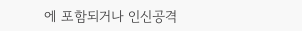에 포함되거나 인신공격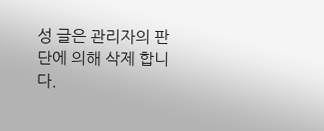성 글은 관리자의 판단에 의해 삭제 합니다.